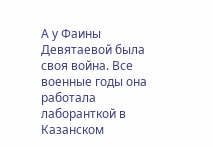А у Фаины Девятаевой была своя война. Все военные годы она работала лаборанткой в Казанском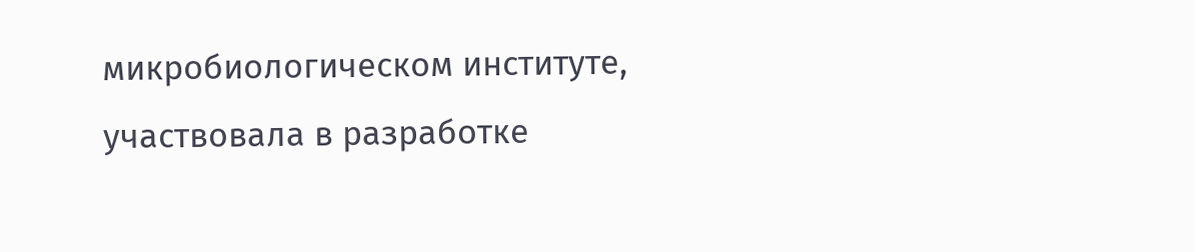микробиологическом институте, участвовала в разработке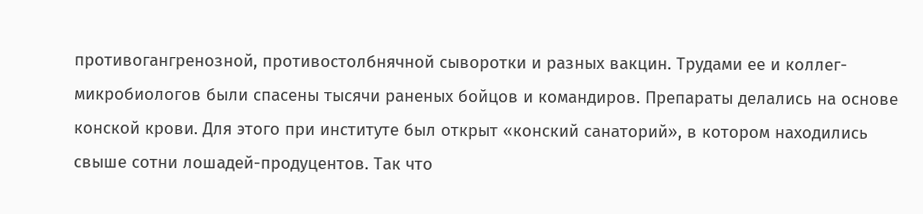противогангренозной, противостолбнячной сыворотки и разных вакцин. Трудами ее и коллег-микробиологов были спасены тысячи раненых бойцов и командиров. Препараты делались на основе конской крови. Для этого при институте был открыт «конский санаторий», в котором находились свыше сотни лошадей-продуцентов. Так что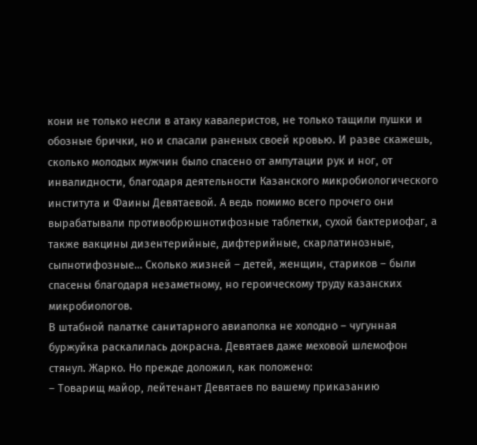кони не только несли в атаку кавалеристов, не только тащили пушки и обозные брички, но и спасали раненых своей кровью. И разве скажешь, сколько молодых мужчин было спасено от ампутации рук и ног, от инвалидности, благодаря деятельности Казанского микробиологического института и Фаины Девятаевой. А ведь помимо всего прочего они вырабатывали противобрюшнотифозные таблетки, сухой бактериофаг, а также вакцины дизентерийные, дифтерийные, скарлатинозные, сыпнотифозные… Сколько жизней – детей, женщин, стариков – были спасены благодаря незаметному, но героическому труду казанских микробиологов.
В штабной палатке санитарного авиаполка не холодно – чугунная буржуйка раскалилась докрасна. Девятаев даже меховой шлемофон стянул. Жарко. Но прежде доложил, как положено:
– Товарищ майор, лейтенант Девятаев по вашему приказанию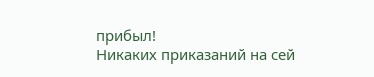прибыл!
Никаких приказаний на сей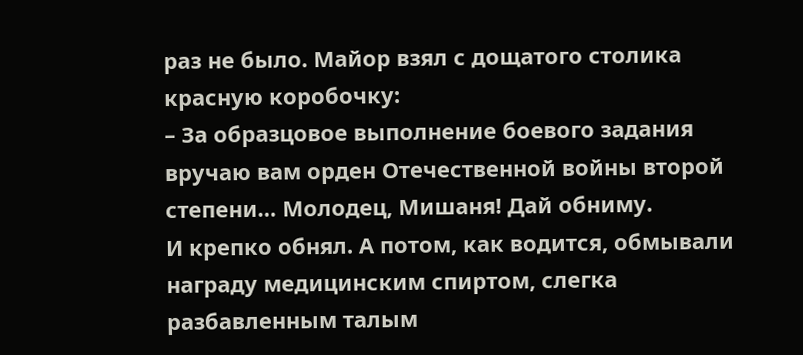раз не было. Майор взял с дощатого столика красную коробочку:
– За образцовое выполнение боевого задания вручаю вам орден Отечественной войны второй степени… Молодец, Мишаня! Дай обниму.
И крепко обнял. А потом, как водится, обмывали награду медицинским спиртом, слегка разбавленным талым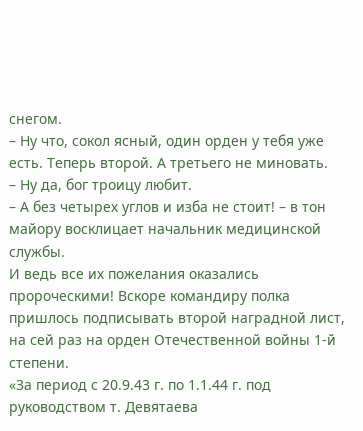снегом.
– Ну что, сокол ясный, один орден у тебя уже есть. Теперь второй. А третьего не миновать.
– Ну да, бог троицу любит.
– А без четырех углов и изба не стоит! – в тон майору восклицает начальник медицинской службы.
И ведь все их пожелания оказались пророческими! Вскоре командиру полка пришлось подписывать второй наградной лист, на сей раз на орден Отечественной войны 1-й степени.
«За период с 20.9.43 г. по 1.1.44 г. под руководством т. Девятаева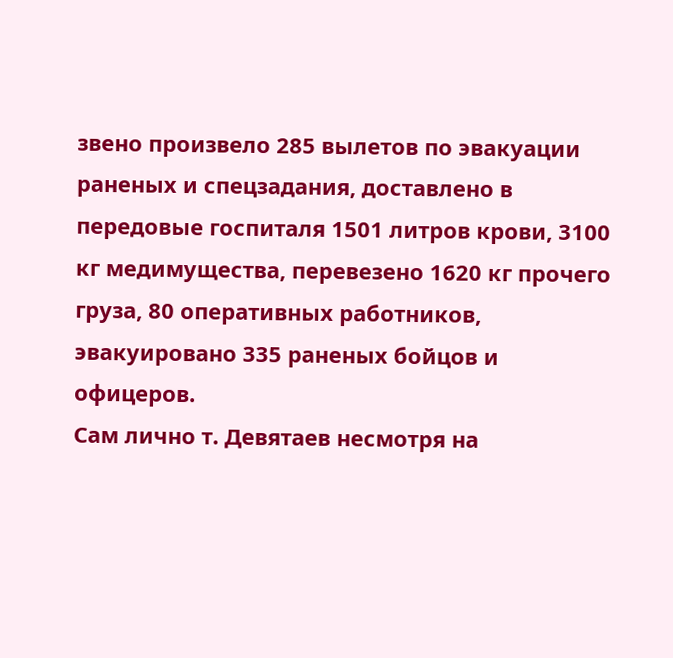звено произвело 285 вылетов по эвакуации раненых и спецзадания, доставлено в передовые госпиталя 1501 литров крови, 3100 кг медимущества, перевезено 1620 кг прочего груза, 80 оперативных работников, эвакуировано 335 раненых бойцов и офицеров.
Сам лично т. Девятаев несмотря на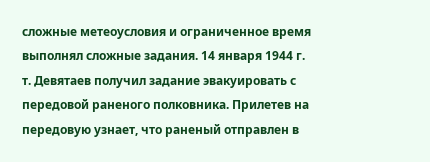сложные метеоусловия и ограниченное время выполнял сложные задания. 14 января 1944 г. т. Девятаев получил задание эвакуировать с передовой раненого полковника. Прилетев на передовую узнает, что раненый отправлен в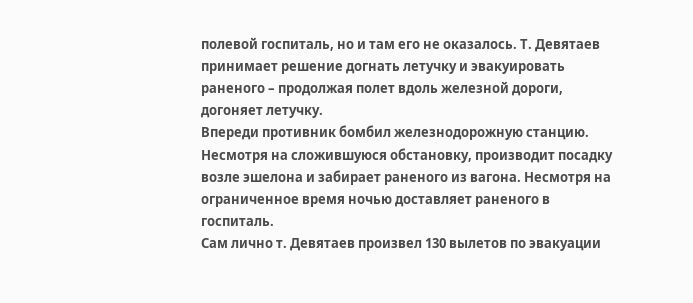полевой госпиталь, но и там его не оказалось. Т. Девятаев принимает решение догнать летучку и эвакуировать раненого – продолжая полет вдоль железной дороги, догоняет летучку.
Впереди противник бомбил железнодорожную станцию. Несмотря на сложившуюся обстановку, производит посадку возле эшелона и забирает раненого из вагона. Несмотря на ограниченное время ночью доставляет раненого в госпиталь.
Сам лично т. Девятаев произвел 130 вылетов по эвакуации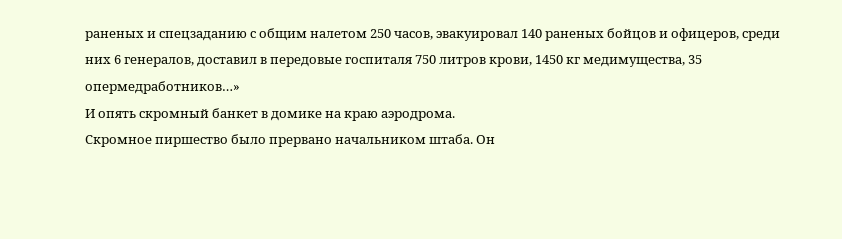раненых и спецзаданию с общим налетом 250 часов, эвакуировал 140 раненых бойцов и офицеров, среди них 6 генералов, доставил в передовые госпиталя 750 литров крови, 1450 кг медимущества, 35 опермедработников…»
И опять скромный банкет в домике на краю аэродрома.
Скромное пиршество было прервано начальником штаба. Он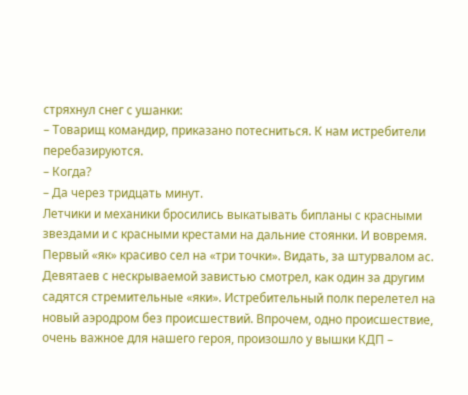стряхнул снег с ушанки:
– Товарищ командир, приказано потесниться. К нам истребители перебазируются.
– Когда?
– Да через тридцать минут.
Летчики и механики бросились выкатывать бипланы с красными звездами и с красными крестами на дальние стоянки. И вовремя. Первый «як» красиво сел на «три точки». Видать, за штурвалом ас.
Девятаев с нескрываемой завистью смотрел, как один за другим садятся стремительные «яки». Истребительный полк перелетел на новый аэродром без происшествий. Впрочем, одно происшествие, очень важное для нашего героя, произошло у вышки КДП –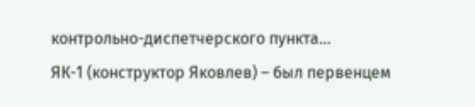контрольно-диспетчерского пункта…
ЯК-1 (конструктор Яковлев) – был первенцем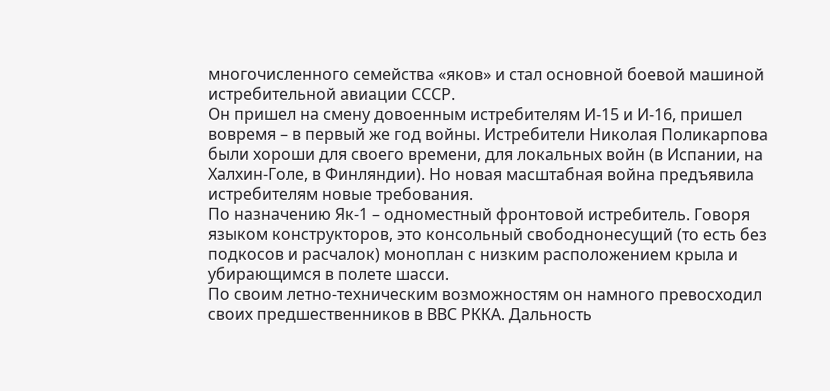многочисленного семейства «яков» и стал основной боевой машиной истребительной авиации СССР.
Он пришел на смену довоенным истребителям И-15 и И-16, пришел вовремя – в первый же год войны. Истребители Николая Поликарпова были хороши для своего времени, для локальных войн (в Испании, на Халхин-Голе, в Финляндии). Но новая масштабная война предъявила истребителям новые требования.
По назначению Як-1 – одноместный фронтовой истребитель. Говоря языком конструкторов, это консольный свободнонесущий (то есть без подкосов и расчалок) моноплан с низким расположением крыла и убирающимся в полете шасси.
По своим летно-техническим возможностям он намного превосходил своих предшественников в ВВС РККА. Дальность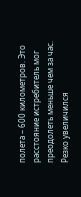полета – 600 километров. Это расстояние истребитель мог преодолеть меньше чем за час.
Резко увеличился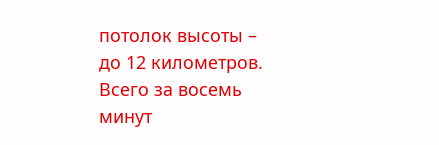потолок высоты – до 12 километров. Всего за восемь минут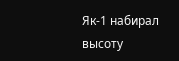Як-1 набирал высоту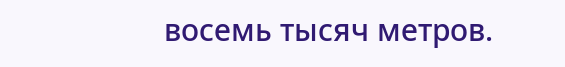восемь тысяч метров.